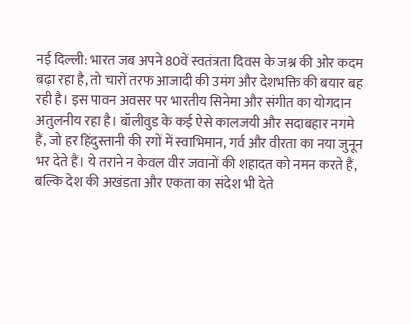नई दिल्ली: भारत जब अपने 80वें स्वतंत्रता दिवस के जश्न की ओर कदम बढ़ा रहा है, तो चारों तरफ आजादी की उमंग और देशभक्ति की बयार बह रही है। इस पावन अवसर पर भारतीय सिनेमा और संगीत का योगदान अतुलनीय रहा है। बॉलीवुड के कई ऐसे कालजयी और सदाबहार नगमे हैं, जो हर हिंदुस्तानी की रगों में स्वाभिमान, गर्व और वीरता का नया जुनून भर देते हैं। ये तराने न केवल वीर जवानों की शहादत को नमन करते हैं, बल्कि देश की अखंडता और एकता का संदेश भी देते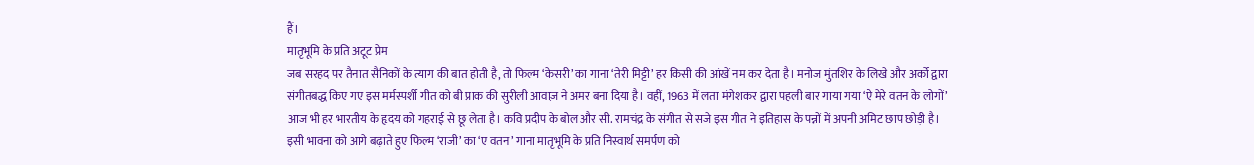हैं।
मातृभूमि के प्रति अटूट प्रेम
जब सरहद पर तैनात सैनिकों के त्याग की बात होती है, तो फिल्म ‘केसरी’ का गाना ‘तेरी मिट्टी’ हर किसी की आंखें नम कर देता है। मनोज मुंतशिर के लिखे और अर्को द्वारा संगीतबद्ध किए गए इस मर्मस्पर्शी गीत को बी प्राक की सुरीली आवाज़ ने अमर बना दिया है। वहीं, 1963 में लता मंगेशकर द्वारा पहली बार गाया गया ‘ऐ मेरे वतन के लोगों’ आज भी हर भारतीय के हृदय को गहराई से छू लेता है। कवि प्रदीप के बोल और सी. रामचंद्र के संगीत से सजे इस गीत ने इतिहास के पन्नों में अपनी अमिट छाप छोड़ी है। इसी भावना को आगे बढ़ाते हुए फिल्म ‘राजी’ का ‘ए वतन’ गाना मातृभूमि के प्रति निस्वार्थ समर्पण को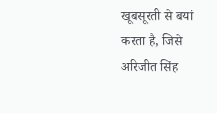खूबसूरती से बयां करता है, जिसे अरिजीत सिंह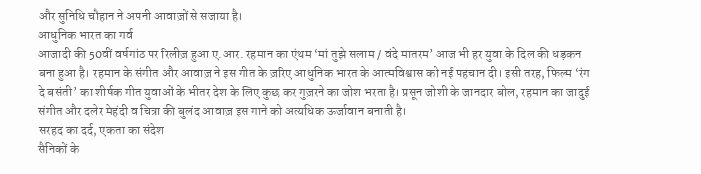और सुनिधि चौहान ने अपनी आवाज़ों से सजाया है।
आधुनिक भारत का गर्व
आजादी की 50वीं वर्षगांठ पर रिलीज़ हुआ ए.आर. रहमान का एंथम ‘मां तुझे सलाम / वंदे मातरम’ आज भी हर युवा के दिल की धड़कन बना हुआ है। रहमान के संगीत और आवाज़ ने इस गीत के ज़रिए आधुनिक भारत के आत्मविश्वास को नई पहचान दी। इसी तरह, फिल्म ‘रंग दे बसंती’ का शीर्षक गीत युवाओं के भीतर देश के लिए कुछ कर गुज़रने का जोश भरता है। प्रसून जोशी के जानदार बोल, रहमान का जादुई संगीत और दलेर मेहंदी व चित्रा की बुलंद आवाज़ इस गाने को अत्यधिक ऊर्जावान बनाती है।
सरहद का दर्द, एकता का संदेश
सैनिकों के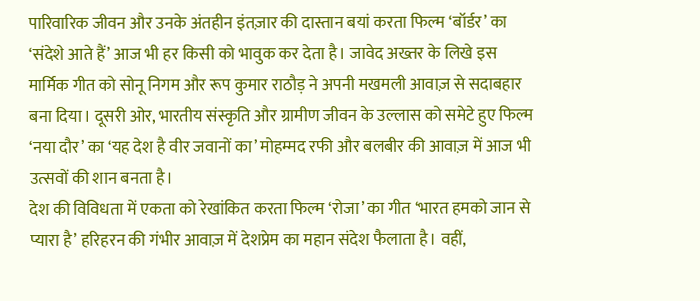पारिवारिक जीवन और उनके अंतहीन इंतज़ार की दास्तान बयां करता फिल्म ‘बॉर्डर’ का ‘संदेशे आते हैं’ आज भी हर किसी को भावुक कर देता है। जावेद अख्तर के लिखे इस मार्मिक गीत को सोनू निगम और रूप कुमार राठौड़ ने अपनी मखमली आवाज़ से सदाबहार बना दिया। दूसरी ओर, भारतीय संस्कृति और ग्रामीण जीवन के उल्लास को समेटे हुए फिल्म ‘नया दौर’ का ‘यह देश है वीर जवानों का’ मोहम्मद रफी और बलबीर की आवाज़ में आज भी उत्सवों की शान बनता है।
देश की विविधता में एकता को रेखांकित करता फिल्म ‘रोजा’ का गीत ‘भारत हमको जान से प्यारा है’ हरिहरन की गंभीर आवाज़ में देशप्रेम का महान संदेश फैलाता है। वहीं,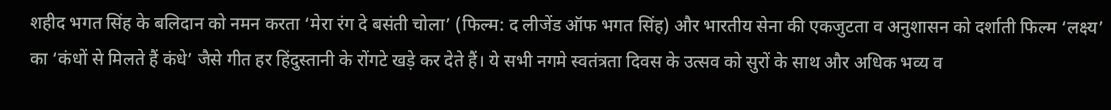शहीद भगत सिंह के बलिदान को नमन करता ‘मेरा रंग दे बसंती चोला’ (फिल्म: द लीजेंड ऑफ भगत सिंह) और भारतीय सेना की एकजुटता व अनुशासन को दर्शाती फिल्म ‘लक्ष्य’ का ‘कंधों से मिलते हैं कंधे’ जैसे गीत हर हिंदुस्तानी के रोंगटे खड़े कर देते हैं। ये सभी नगमे स्वतंत्रता दिवस के उत्सव को सुरों के साथ और अधिक भव्य व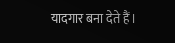यादगार बना देते हैं।